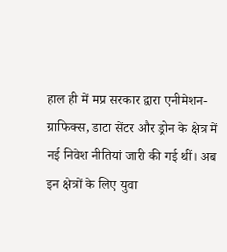हाल ही में मप्र सरकार द्वारा एनीमेशन-ग्राफिक्स, डाटा सेंटर और ड्रोन के क्षेत्र में नई निवेश नीतियां जारी की गई थीं। अब इन क्षेत्रों के लिए युवा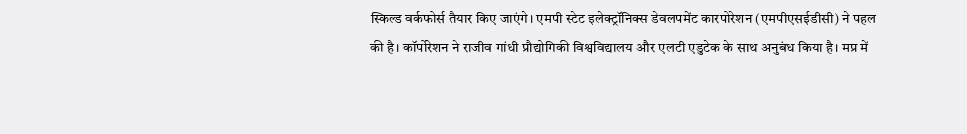स्किल्ड वर्कफोर्स तैयार किए जाएंगे। एमपी स्टेट इलेक्ट्रॉनिक्स डेवलपमेंट कारपोरेशन (एमपीएसईडीसी) ने पहल की है। कॉर्पोरेशन ने राजीव गांधी प्रौद्योगिकी विश्वविद्यालय और एलटी एडुटेक के साथ अनुबंध किया है। मप्र में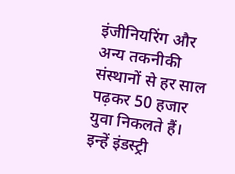इंजीनियरिंग और अन्य तकनीकी संस्थानों से हर साल पढ़कर 50 हजार युवा निकलते हैं। इन्हें इंडस्ट्री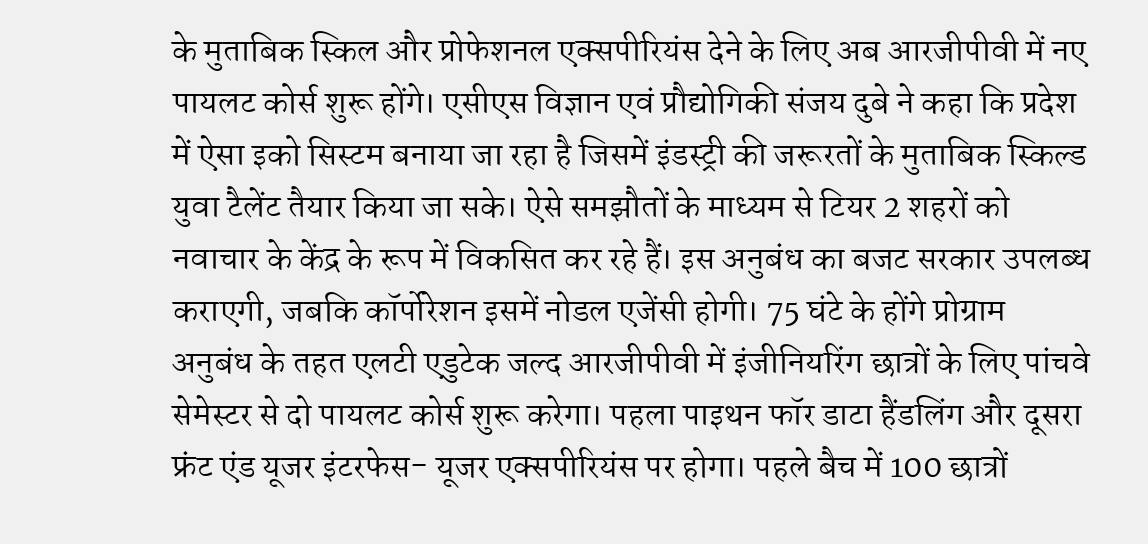के मुताबिक स्किल और प्रोफेशनल एक्सपीरियंस देने के लिए अब आरजीपीवी में नए पायलट कोर्स शुरू होंगे। एसीएस विज्ञान एवं प्रौद्योगिकी संजय दुबे ने कहा कि प्रदेश में ऐसा इको सिस्टम बनाया जा रहा है जिसमें इंडस्ट्री की जरूरतों के मुताबिक स्किल्ड युवा टैलेंट तैयार किया जा सके। ऐसे समझौतों के माध्यम से टियर 2 शहरों को नवाचार के केंद्र के रूप में विकसित कर रहे हैं। इस अनुबंध का बजट सरकार उपलब्ध कराएगी, जबकि कॉर्पोरेशन इसमें नोडल एजेंसी होगी। 75 घंटे के होंगे प्रोग्राम
अनुबंध के तहत एलटी एडुटेक जल्द आरजीपीवी में इंजीनियरिंग छात्रों के लिए पांचवे सेमेस्टर से दो पायलट कोर्स शुरू करेगा। पहला पाइथन फॉर डाटा हैंडलिंग और दूसरा फ्रंट एंड यूजर इंटरफेस- यूजर एक्सपीरियंस पर होगा। पहले बैच में 100 छात्रों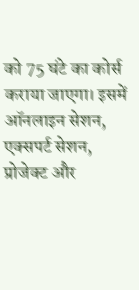को 75 घंटे का कोर्स कराया जाएगा। इसमें ऑनलाइन सेशन, एक्सपर्ट सेशन, प्रोजेक्ट और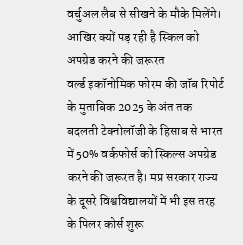वर्चुअल लैब से सीखने के मौके मिलेंगे।
आखिर क्यों पड़ रही है स्किल को अपग्रेड करने की जरूरत
वर्ल्ड इकॉनोमिक फोरम की जॉब रिपोर्ट के मुताबिक 2025 के अंत तक बदलती टेक्नोलॉजी के हिसाब से भारत में 50% वर्कफोर्स को स्किल्स अपग्रेड करने की जरूरत है। मप्र सरकार राज्य के दूसरे विश्वविद्यालयों में भी इस तरह के पिलर कोर्स शुरू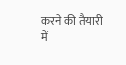करने की तैयारी में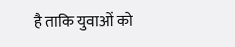है ताकि युवाओं को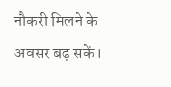नौकरी मिलने के अवसर बढ़ सकें।